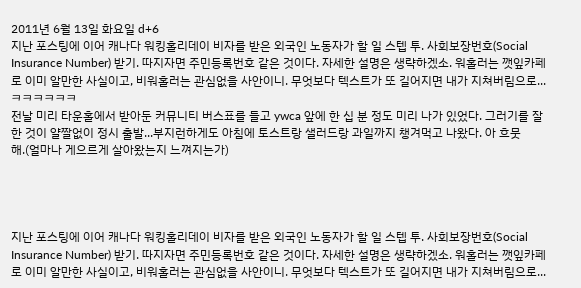2011년 6월 13일 화요일 d+6
지난 포스팅에 이어 캐나다 워킹홀리데이 비자를 받은 외국인 노동자가 할 일 스텝 투. 사회보장번호(Social Insurance Number) 받기. 따지자면 주민등록번호 같은 것이다. 자세한 설명은 생략하겠소. 워홀러는 깻잎카페로 이미 알만한 사실이고, 비워홀러는 관심없을 사안이니. 무엇보다 텍스트가 또 길어지면 내가 지쳐버림으로...ㅋㅋㅋㅋㅋㅋ
전날 미리 타운홀에서 받아둔 커뮤니티 버스표를 들고 ywca 앞에 한 십 분 정도 미리 나가 있었다. 그러기를 잘 한 것이 얄짤없이 정시 출발...부지런하게도 아침에 토스트랑 샐러드랑 과일까지 챙겨먹고 나왔다. 아 흐뭇해.(얼마나 게으르게 살아왔는지 느껴지는가)




지난 포스팅에 이어 캐나다 워킹홀리데이 비자를 받은 외국인 노동자가 할 일 스텝 투. 사회보장번호(Social Insurance Number) 받기. 따지자면 주민등록번호 같은 것이다. 자세한 설명은 생략하겠소. 워홀러는 깻잎카페로 이미 알만한 사실이고, 비워홀러는 관심없을 사안이니. 무엇보다 텍스트가 또 길어지면 내가 지쳐버림으로...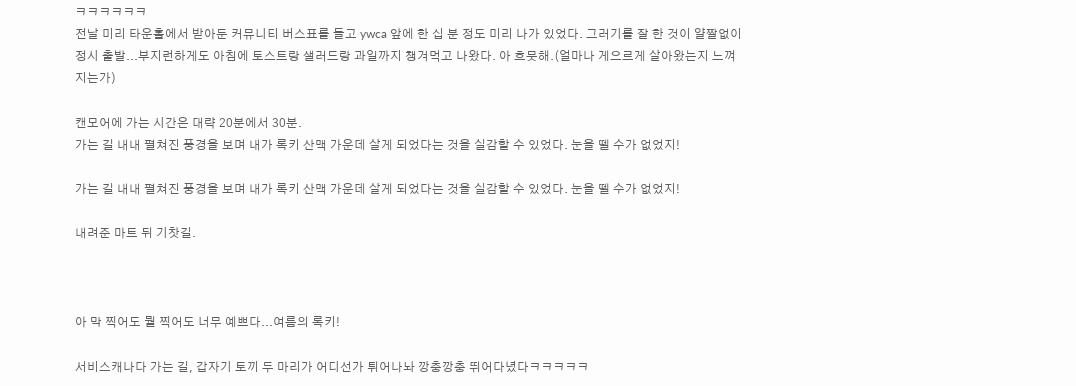ㅋㅋㅋㅋㅋㅋ
전날 미리 타운홀에서 받아둔 커뮤니티 버스표를 들고 ywca 앞에 한 십 분 정도 미리 나가 있었다. 그러기를 잘 한 것이 얄짤없이 정시 출발...부지런하게도 아침에 토스트랑 샐러드랑 과일까지 챙겨먹고 나왔다. 아 흐뭇해.(얼마나 게으르게 살아왔는지 느껴지는가)

캔모어에 가는 시간은 대략 20분에서 30분.
가는 길 내내 펼쳐진 풍경을 보며 내가 록키 산맥 가운데 살게 되었다는 것을 실감할 수 있었다. 눈을 뗄 수가 없었지!

가는 길 내내 펼쳐진 풍경을 보며 내가 록키 산맥 가운데 살게 되었다는 것을 실감할 수 있었다. 눈을 뗄 수가 없었지!

내려준 마트 뒤 기찻길.



아 막 찍어도 뭘 찍어도 너무 예쁘다...여름의 록키!

서비스캐나다 가는 길, 갑자기 토끼 두 마리가 어디선가 튀어나놔 깡충깡충 뛰어다녔다ㅋㅋㅋㅋㅋ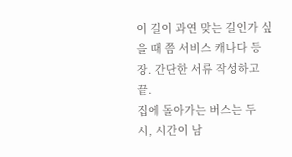이 길이 과연 맞는 길인가 싶을 때 쯤 서비스 캐나다 등장. 간단한 서류 작성하고 끝.
집에 돌아가는 버스는 두 시, 시간이 남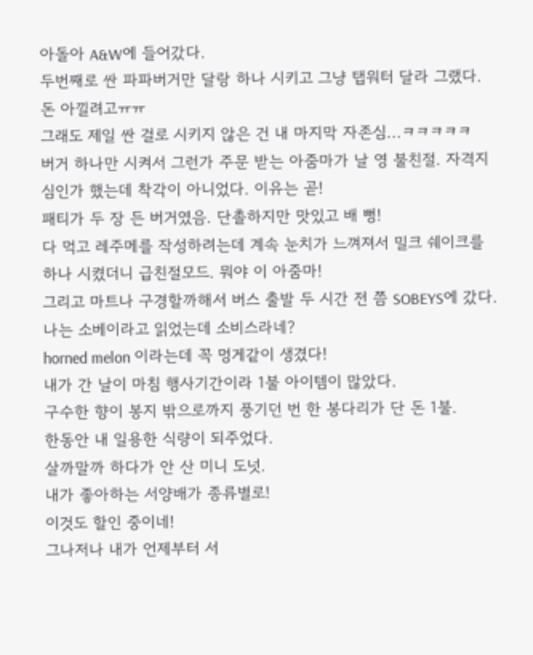아돌아 A&W에 들어갔다.
두번째로 싼 파파버거만 달랑 하나 시키고 그냥 탭워터 달라 그랬다. 돈 아낄려고ㅠㅠ
그래도 제일 싼 걸로 시키지 않은 건 내 마지막 자존심...ㅋㅋㅋㅋㅋ
버거 하나만 시켜서 그런가 주문 받는 아줌마가 날 영 불친절. 자격지심인가 했는데 착각이 아니었다. 이유는 곧!
패티가 두 장 든 버거였음. 단촐하지만 맛있고 배 뻥!
다 먹고 레주메를 작성하려는데 계속 눈치가 느껴져서 밀크 쉐이크를 하나 시켰더니 급친절모드. 뭐야 이 아줌마!
그리고 마트나 구경할까해서 버스 출발 두 시간 전 쯤 SOBEYS에 갔다.
나는 소베이라고 읽었는데 소비스라네?
horned melon 이라는데 꼭 멍게같이 생겼다!
내가 간 날이 마침 행사기간이라 1불 아이템이 많았다.
구수한 향이 봉지 밖으로까지 풍기던 번 한 봉다리가 단 돈 1불.
한동안 내 일용한 식량이 되주었다.
살까말까 하다가 안 산 미니 도넛.
내가 좋아하는 서양배가 종류별로!
이것도 할인 중이네!
그나저나 내가 언제부터 서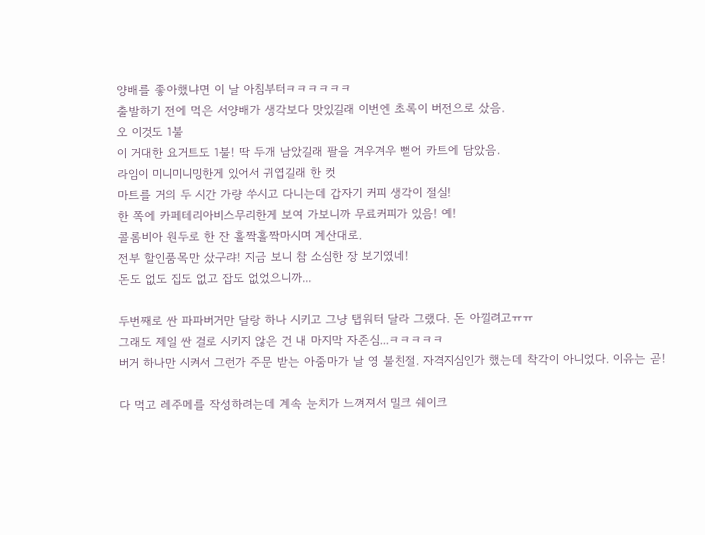양배를 좋아했냐면 이 날 아침부터ㅋㅋㅋㅋㅋㅋ
출발하기 전에 먹은 서양배가 생각보다 맛있길래 이번엔 초록이 버전으로 샀음.
오 이것도 1불
이 거대한 요거트도 1불! 딱 두개 남았길래 팔을 겨우겨우 뻗어 카트에 담았음.
라임이 미니미니밍한게 있어서 귀엽길래 한 컷
마트를 거의 두 시간 가량 쑤시고 다니는데 갑자기 커피 생각이 절실!
한 쪽에 카페테리아비스무리한게 보여 가보니까 무료커피가 있음! 예!
콜롬비아 원두로 한 잔 홀짝홀짝마시며 계산대로.
전부 할인품목만 샀구랴! 지금 보니 참 소심한 장 보기였네!
돈도 없도 집도 없고 잡도 없었으니까...

두번째로 싼 파파버거만 달랑 하나 시키고 그냥 탭워터 달라 그랬다. 돈 아낄려고ㅠㅠ
그래도 제일 싼 걸로 시키지 않은 건 내 마지막 자존심...ㅋㅋㅋㅋㅋ
버거 하나만 시켜서 그런가 주문 받는 아줌마가 날 영 불친절. 자격지심인가 했는데 착각이 아니었다. 이유는 곧!

다 먹고 레주메를 작성하려는데 계속 눈치가 느껴져서 밀크 쉐이크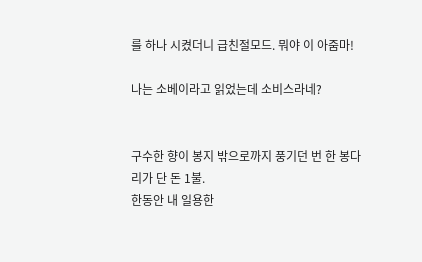를 하나 시켰더니 급친절모드. 뭐야 이 아줌마!

나는 소베이라고 읽었는데 소비스라네?


구수한 향이 봉지 밖으로까지 풍기던 번 한 봉다리가 단 돈 1불.
한동안 내 일용한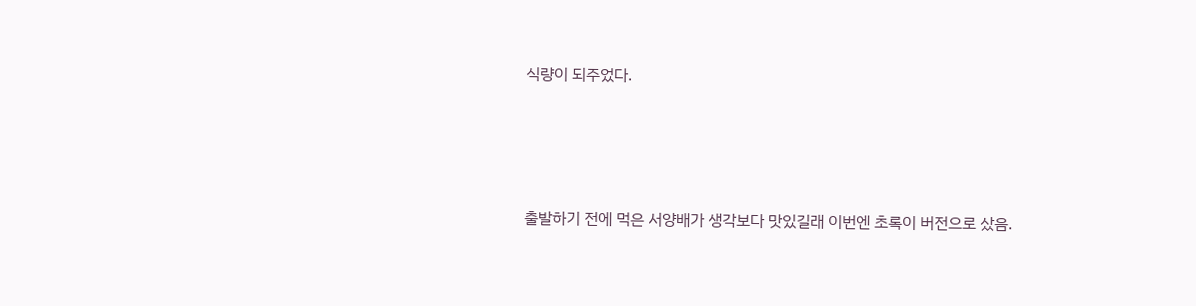식량이 되주었다.




출발하기 전에 먹은 서양배가 생각보다 맛있길래 이번엔 초록이 버전으로 샀음.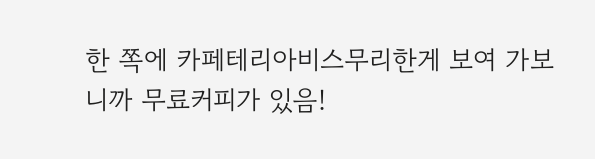한 쪽에 카페테리아비스무리한게 보여 가보니까 무료커피가 있음!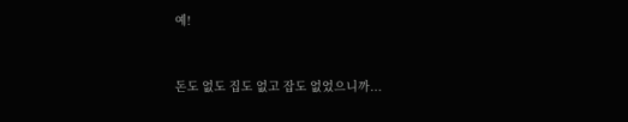예!


돈도 없도 집도 없고 잡도 없었으니까...